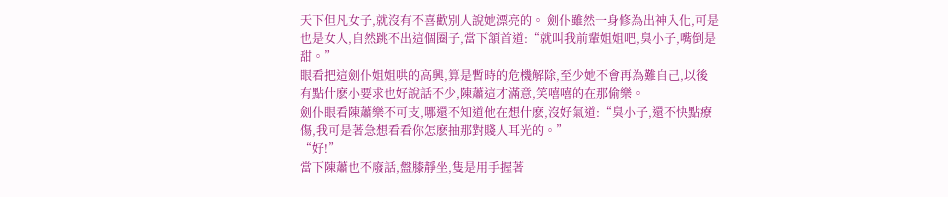天下但凡女子,就沒有不喜歡別人說她漂亮的。 劍仆雖然一身修為出神入化,可是也是女人,自然跳不出這個圈子,當下頷首道:“就叫我前輩姐姐吧,臭小子,嘴倒是甜。”
眼看把這劍仆姐姐哄的高興,算是暫時的危機解除,至少她不會再為難自己,以後有點什麽小要求也好說話不少,陳蕭這才滿意,笑嘻嘻的在那偷樂。
劍仆眼看陳蕭樂不可支,哪還不知道他在想什麽,沒好氣道:“臭小子,還不快點療傷,我可是著急想看看你怎麽抽那對賤人耳光的。”
“好!”
當下陳蕭也不廢話,盤膝靜坐,隻是用手握著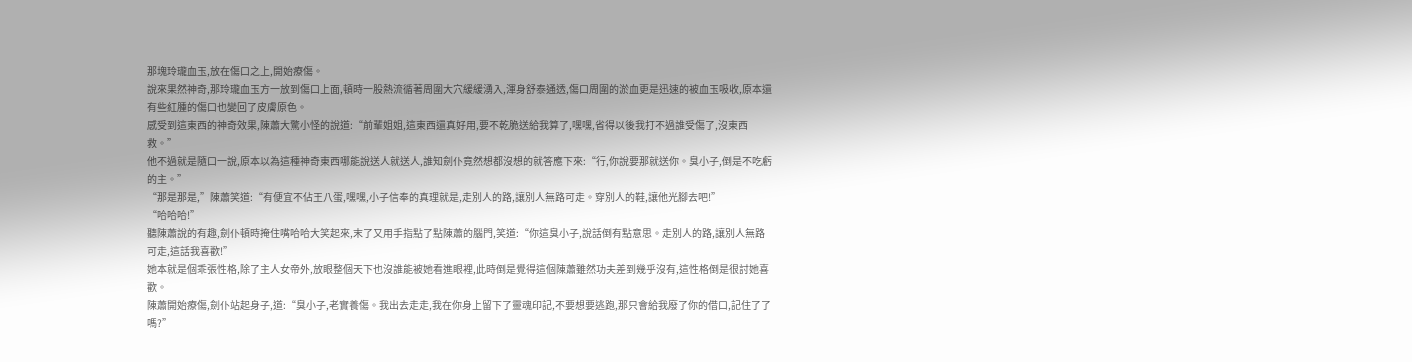那塊玲瓏血玉,放在傷口之上,開始療傷。
說來果然神奇,那玲瓏血玉方一放到傷口上面,頓時一股熱流循著周圍大穴緩緩湧入,渾身舒泰通透,傷口周圍的淤血更是迅速的被血玉吸收,原本還有些紅腫的傷口也變回了皮膚原色。
感受到這東西的神奇效果,陳蕭大驚小怪的說道:“前輩姐姐,這東西還真好用,要不乾脆送給我算了,嘿嘿,省得以後我打不過誰受傷了,沒東西救。”
他不過就是隨口一說,原本以為這種神奇東西哪能說送人就送人,誰知劍仆竟然想都沒想的就答應下來:“行,你說要那就送你。臭小子,倒是不吃虧的主。”
“那是那是,”陳蕭笑道:“有便宜不佔王八蛋,嘿嘿,小子信奉的真理就是,走別人的路,讓別人無路可走。穿別人的鞋,讓他光腳去吧!”
“哈哈哈!”
聽陳蕭說的有趣,劍仆頓時掩住嘴哈哈大笑起來,末了又用手指點了點陳蕭的腦門,笑道:“你這臭小子,說話倒有點意思。走別人的路,讓別人無路可走,這話我喜歡!”
她本就是個乖張性格,除了主人女帝外,放眼整個天下也沒誰能被她看進眼裡,此時倒是覺得這個陳蕭雖然功夫差到幾乎沒有,這性格倒是很討她喜歡。
陳蕭開始療傷,劍仆站起身子,道:“臭小子,老實養傷。我出去走走,我在你身上留下了靈魂印記,不要想要逃跑,那只會給我廢了你的借口,記住了了嗎?”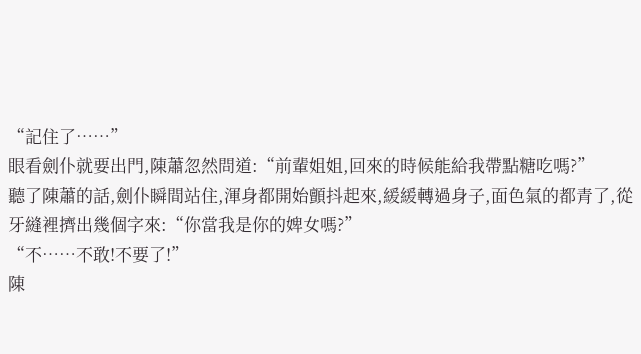“記住了……”
眼看劍仆就要出門,陳蕭忽然問道:“前輩姐姐,回來的時候能給我帶點糖吃嗎?”
聽了陳蕭的話,劍仆瞬間站住,渾身都開始顫抖起來,緩緩轉過身子,面色氣的都青了,從牙縫裡擠出幾個字來:“你當我是你的婢女嗎?”
“不……不敢!不要了!”
陳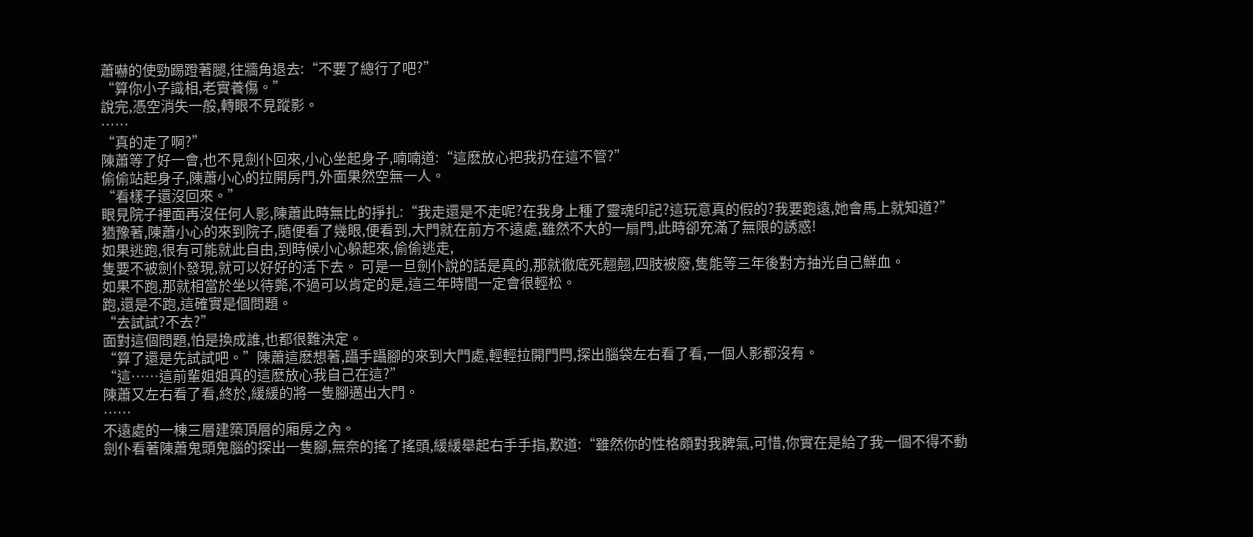蕭嚇的使勁踢蹬著腿,往牆角退去:“不要了總行了吧?”
“算你小子識相,老實養傷。”
說完,憑空消失一般,轉眼不見蹤影。
……
“真的走了啊?”
陳蕭等了好一會,也不見劍仆回來,小心坐起身子,喃喃道:“這麽放心把我扔在這不管?”
偷偷站起身子,陳蕭小心的拉開房門,外面果然空無一人。
“看樣子還沒回來。”
眼見院子裡面再沒任何人影,陳蕭此時無比的掙扎:“我走還是不走呢?在我身上種了靈魂印記?這玩意真的假的?我要跑遠,她會馬上就知道?”
猶豫著,陳蕭小心的來到院子,隨便看了幾眼,便看到,大門就在前方不遠處,雖然不大的一扇門,此時卻充滿了無限的誘惑!
如果逃跑,很有可能就此自由,到時候小心躲起來,偷偷逃走,
隻要不被劍仆發現,就可以好好的活下去。 可是一旦劍仆說的話是真的,那就徹底死翹翹,四肢被廢,隻能等三年後對方抽光自己鮮血。
如果不跑,那就相當於坐以待斃,不過可以肯定的是,這三年時間一定會很輕松。
跑,還是不跑,這確實是個問題。
“去試試?不去?”
面對這個問題,怕是換成誰,也都很難決定。
“算了還是先試試吧。”陳蕭這麽想著,躡手躡腳的來到大門處,輕輕拉開門閂,探出腦袋左右看了看,一個人影都沒有。
“這……這前輩姐姐真的這麽放心我自己在這?”
陳蕭又左右看了看,終於,緩緩的將一隻腳邁出大門。
……
不遠處的一棟三層建築頂層的廂房之內。
劍仆看著陳蕭鬼頭鬼腦的探出一隻腳,無奈的搖了搖頭,緩緩舉起右手手指,歎道:“雖然你的性格頗對我脾氣,可惜,你實在是給了我一個不得不動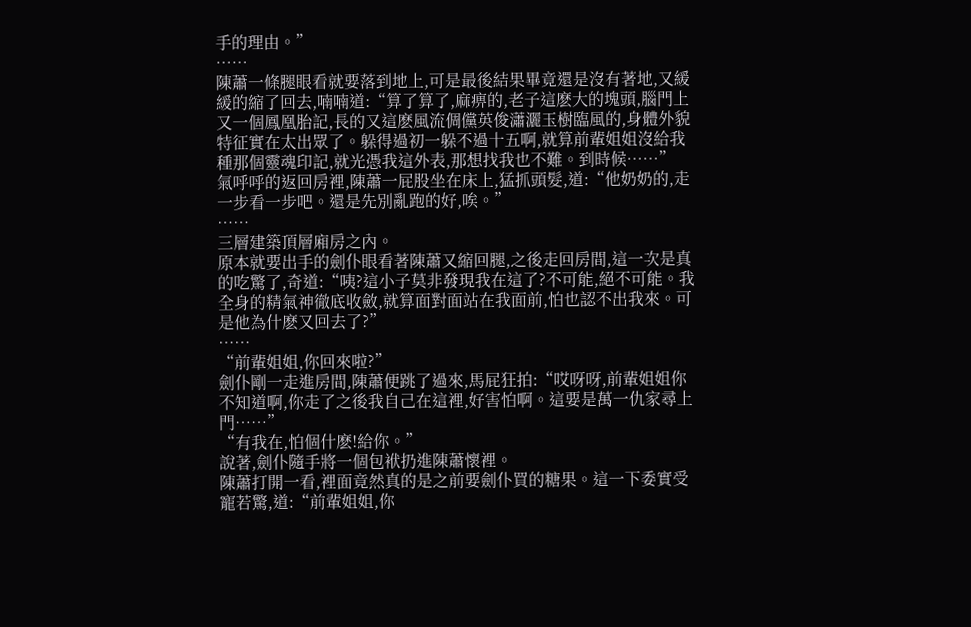手的理由。”
……
陳蕭一條腿眼看就要落到地上,可是最後結果畢竟還是沒有著地,又緩緩的縮了回去,喃喃道:“算了算了,麻痹的,老子這麽大的塊頭,腦門上又一個鳳凰胎記,長的又這麽風流倜儻英俊瀟灑玉樹臨風的,身體外貌特征實在太出眾了。躲得過初一躲不過十五啊,就算前輩姐姐沒給我種那個靈魂印記,就光憑我這外表,那想找我也不難。到時候……”
氣呼呼的返回房裡,陳蕭一屁股坐在床上,猛抓頭髮,道:“他奶奶的,走一步看一步吧。還是先別亂跑的好,唉。”
……
三層建築頂層廂房之內。
原本就要出手的劍仆眼看著陳蕭又縮回腿,之後走回房間,這一次是真的吃驚了,奇道:“咦?這小子莫非發現我在這了?不可能,絕不可能。我全身的精氣神徹底收斂,就算面對面站在我面前,怕也認不出我來。可是他為什麽又回去了?”
……
“前輩姐姐,你回來啦?”
劍仆剛一走進房間,陳蕭便跳了過來,馬屁狂拍:“哎呀呀,前輩姐姐你不知道啊,你走了之後我自己在這裡,好害怕啊。這要是萬一仇家尋上門……”
“有我在,怕個什麽!給你。”
說著,劍仆隨手將一個包袱扔進陳蕭懷裡。
陳蕭打開一看,裡面竟然真的是之前要劍仆買的糖果。這一下委實受寵若驚,道:“前輩姐姐,你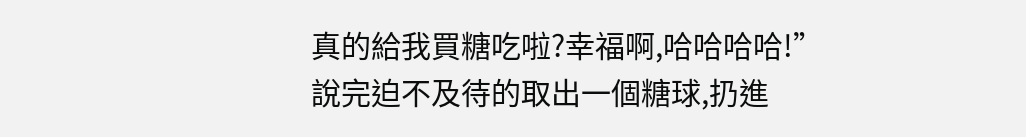真的給我買糖吃啦?幸福啊,哈哈哈哈!”
說完迫不及待的取出一個糖球,扔進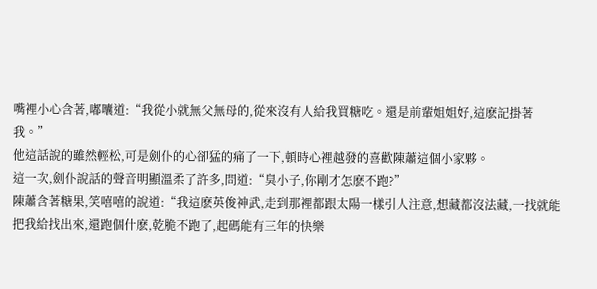嘴裡小心含著,嘟囔道:“我從小就無父無母的,從來沒有人給我買糖吃。還是前輩姐姐好,這麽記掛著我。”
他這話說的雖然輕松,可是劍仆的心卻猛的痛了一下,頓時心裡越發的喜歡陳蕭這個小家夥。
這一次,劍仆說話的聲音明顯溫柔了許多,問道:“臭小子,你剛才怎麽不跑?”
陳蕭含著糖果,笑嘻嘻的說道:“我這麽英俊神武,走到那裡都跟太陽一樣引人注意,想藏都沒法藏,一找就能把我給找出來,還跑個什麽,乾脆不跑了,起碼能有三年的快樂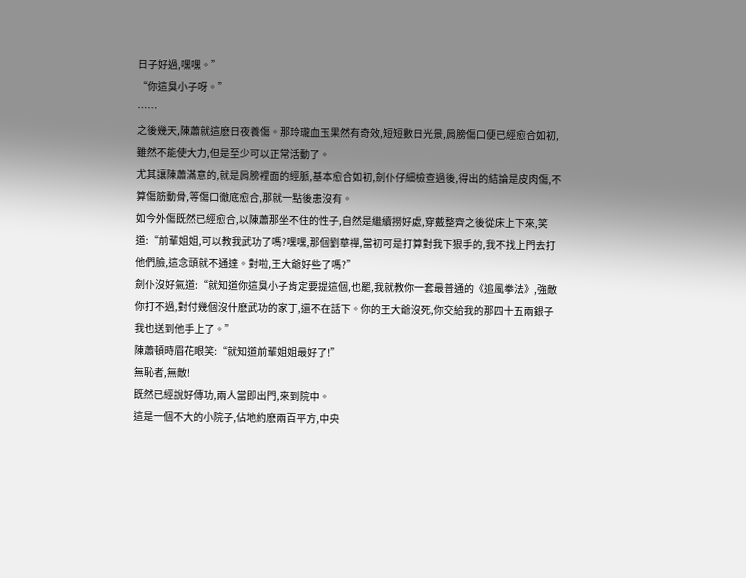日子好過,嘿嘿。”
“你這臭小子呀。”
……
之後幾天,陳蕭就這麽日夜養傷。那玲瓏血玉果然有奇效,短短數日光景,肩膀傷口便已經愈合如初,雖然不能使大力,但是至少可以正常活動了。
尤其讓陳蕭滿意的,就是肩膀裡面的經脈,基本愈合如初,劍仆仔細檢查過後,得出的結論是皮肉傷,不算傷筋動骨,等傷口徹底愈合,那就一點後患沒有。
如今外傷既然已經愈合,以陳蕭那坐不住的性子,自然是繼續撈好處,穿戴整齊之後從床上下來,笑道:“前輩姐姐,可以教我武功了嗎?嘿嘿,那個劉華禪,當初可是打算對我下狠手的,我不找上門去打他們臉,這念頭就不通達。對啦,王大爺好些了嗎?”
劍仆沒好氣道:“就知道你這臭小子肯定要提這個,也罷,我就教你一套最普通的《追風拳法》,強敵你打不過,對付幾個沒什麽武功的家丁,還不在話下。你的王大爺沒死,你交給我的那四十五兩銀子我也送到他手上了。”
陳蕭頓時眉花眼笑:“就知道前輩姐姐最好了!”
無恥者,無敵!
既然已經說好傳功,兩人當即出門,來到院中。
這是一個不大的小院子,佔地約麽兩百平方,中央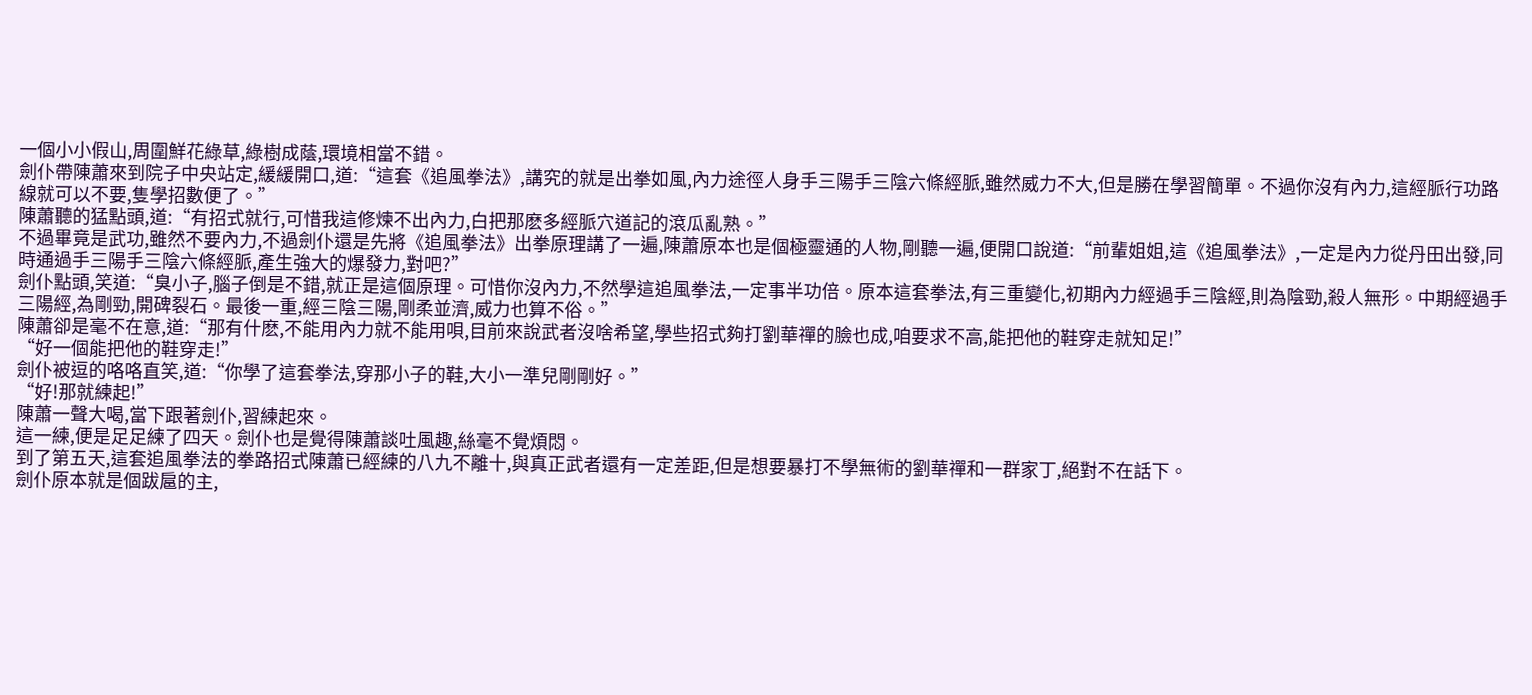一個小小假山,周圍鮮花綠草,綠樹成蔭,環境相當不錯。
劍仆帶陳蕭來到院子中央站定,緩緩開口,道:“這套《追風拳法》,講究的就是出拳如風,內力途徑人身手三陽手三陰六條經脈,雖然威力不大,但是勝在學習簡單。不過你沒有內力,這經脈行功路線就可以不要,隻學招數便了。”
陳蕭聽的猛點頭,道:“有招式就行,可惜我這修煉不出內力,白把那麽多經脈穴道記的滾瓜亂熟。”
不過畢竟是武功,雖然不要內力,不過劍仆還是先將《追風拳法》出拳原理講了一遍,陳蕭原本也是個極靈通的人物,剛聽一遍,便開口說道:“前輩姐姐,這《追風拳法》,一定是內力從丹田出發,同時通過手三陽手三陰六條經脈,產生強大的爆發力,對吧?”
劍仆點頭,笑道:“臭小子,腦子倒是不錯,就正是這個原理。可惜你沒內力,不然學這追風拳法,一定事半功倍。原本這套拳法,有三重變化,初期內力經過手三陰經,則為陰勁,殺人無形。中期經過手三陽經,為剛勁,開碑裂石。最後一重,經三陰三陽,剛柔並濟,威力也算不俗。”
陳蕭卻是毫不在意,道:“那有什麽,不能用內力就不能用唄,目前來說武者沒啥希望,學些招式夠打劉華禪的臉也成,咱要求不高,能把他的鞋穿走就知足!”
“好一個能把他的鞋穿走!”
劍仆被逗的咯咯直笑,道:“你學了這套拳法,穿那小子的鞋,大小一準兒剛剛好。”
“好!那就練起!”
陳蕭一聲大喝,當下跟著劍仆,習練起來。
這一練,便是足足練了四天。劍仆也是覺得陳蕭談吐風趣,絲毫不覺煩悶。
到了第五天,這套追風拳法的拳路招式陳蕭已經練的八九不離十,與真正武者還有一定差距,但是想要暴打不學無術的劉華禪和一群家丁,絕對不在話下。
劍仆原本就是個跋扈的主,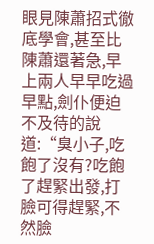眼見陳蕭招式徹底學會,甚至比陳蕭還著急,早上兩人早早吃過早點,劍仆便迫不及待的說道:“臭小子,吃飽了沒有?吃飽了趕緊出發,打臉可得趕緊,不然臉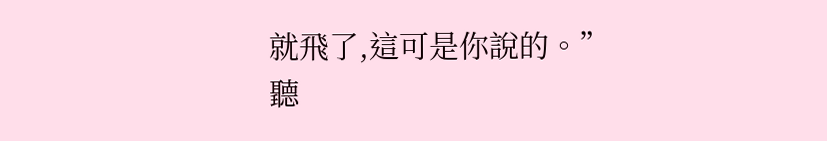就飛了,這可是你說的。”
聽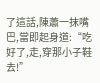了這話,陳蕭一抹嘴巴,當即起身道:“吃好了,走,穿那小子鞋去!”